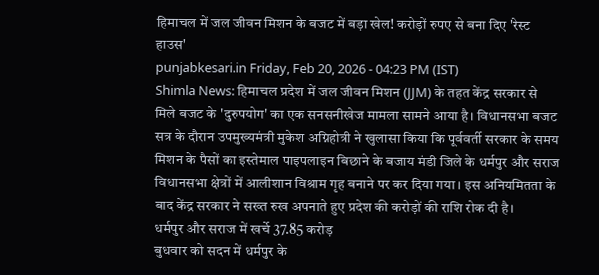हिमाचल में जल जीवन मिशन के बजट में बड़ा खेल! करोड़ों रुपए से बना दिए 'रेस्ट हाउस'
punjabkesari.in Friday, Feb 20, 2026 - 04:23 PM (IST)
Shimla News: हिमाचल प्रदेश में जल जीवन मिशन (JJM) के तहत केंद्र सरकार से मिले बजट के 'दुरुपयोग' का एक सनसनीखेज मामला सामने आया है। विधानसभा बजट सत्र के दौरान उपमुख्यमंत्री मुकेश अग्निहोत्री ने खुलासा किया कि पूर्ववर्ती सरकार के समय मिशन के पैसों का इस्तेमाल पाइपलाइन बिछाने के बजाय मंडी जिले के धर्मपुर और सराज विधानसभा क्षेत्रों में आलीशान विश्राम गृह बनाने पर कर दिया गया। इस अनियमितता के बाद केंद्र सरकार ने सख्त रुख अपनाते हुए प्रदेश की करोड़ों की राशि रोक दी है।
धर्मपुर और सराज में खर्चे 37.85 करोड़
बुधवार को सदन में धर्मपुर के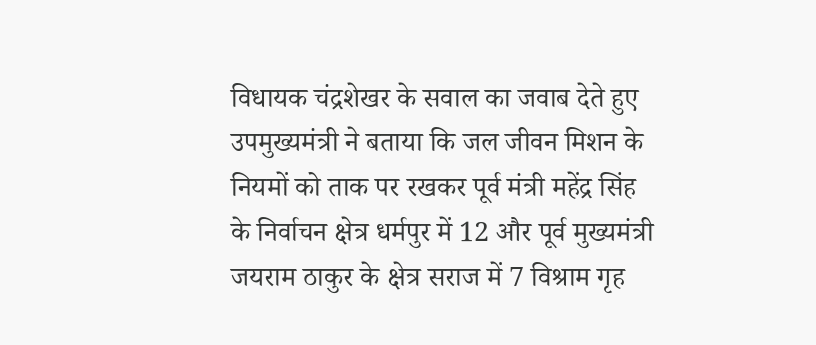विधायक चंद्रशेखर के सवाल का जवाब देते हुए उपमुख्यमंत्री ने बताया कि जल जीवन मिशन के नियमों को ताक पर रखकर पूर्व मंत्री महेंद्र सिंह के निर्वाचन क्षेत्र धर्मपुर में 12 और पूर्व मुख्यमंत्री जयराम ठाकुर के क्षेत्र सराज में 7 विश्राम गृह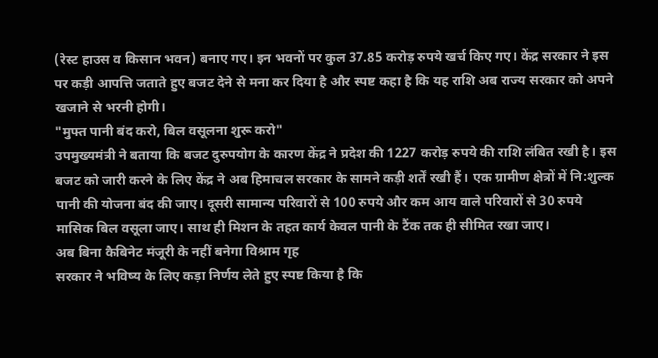(रेस्ट हाउस व किसान भवन) बनाए गए। इन भवनों पर कुल 37.85 करोड़ रुपये खर्च किए गए। केंद्र सरकार ने इस पर कड़ी आपत्ति जताते हुए बजट देने से मना कर दिया है और स्पष्ट कहा है कि यह राशि अब राज्य सरकार को अपने खजाने से भरनी होगी।
"मुफ्त पानी बंद करो, बिल वसूलना शुरू करो"
उपमुख्यमंत्री ने बताया कि बजट दुरुपयोग के कारण केंद्र ने प्रदेश की 1227 करोड़ रुपये की राशि लंबित रखी है। इस बजट को जारी करने के लिए केंद्र ने अब हिमाचल सरकार के सामने कड़ी शर्तें रखी हैं। एक ग्रामीण क्षेत्रों में नि:शुल्क पानी की योजना बंद की जाए। दूसरी सामान्य परिवारों से 100 रुपये और कम आय वाले परिवारों से 30 रुपये मासिक बिल वसूला जाए। साथ ही मिशन के तहत कार्य केवल पानी के टैंक तक ही सीमित रखा जाए।
अब बिना कैबिनेट मंजूरी के नहीं बनेगा विश्राम गृह
सरकार ने भविष्य के लिए कड़ा निर्णय लेते हुए स्पष्ट किया है कि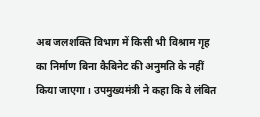अब जलशक्ति विभाग में किसी भी विश्राम गृह का निर्माण बिना कैबिनेट की अनुमति के नहीं किया जाएगा। उपमुख्यमंत्री ने कहा कि वे लंबित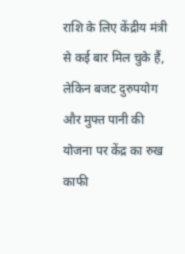राशि के लिए केंद्रीय मंत्री से कई बार मिल चुके हैं, लेकिन बजट दुरुपयोग और मुफ्त पानी की योजना पर केंद्र का रुख काफी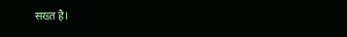सख्त है।